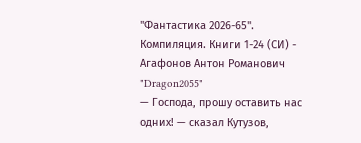"Фантастика 2026-65". Компиляция. Книги 1-24 (СИ) - Агафонов Антон Романович "Dragon2055"
— Господа, прошу оставить нас одних! — сказал Кутузов,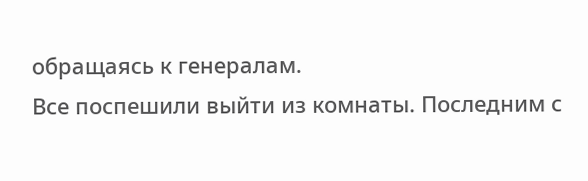обращаясь к генералам.
Все поспешили выйти из комнаты. Последним с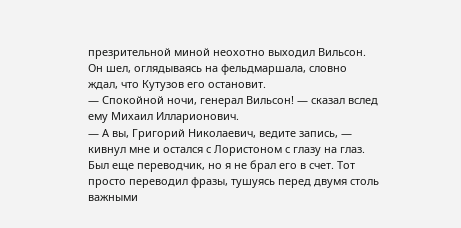презрительной миной неохотно выходил Вильсон. Он шел, оглядываясь на фельдмаршала, словно ждал, что Кутузов его остановит.
— Спокойной ночи, генерал Вильсон! — сказал вслед ему Михаил Илларионович.
— А вы, Григорий Николаевич, ведите запись, — кивнул мне и остался с Лористоном с глазу на глаз. Был еще переводчик, но я не брал его в счет. Тот просто переводил фразы, тушуясь перед двумя столь важными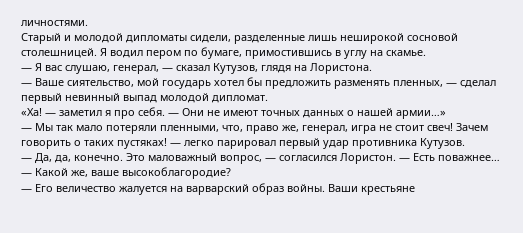личностями.
Старый и молодой дипломаты сидели, разделенные лишь неширокой сосновой столешницей. Я водил пером по бумаге, примостившись в углу на скамье.
— Я вас слушаю, генерал, — сказал Кутузов, глядя на Лористона.
— Ваше сиятельство, мой государь хотел бы предложить разменять пленных, — сделал первый невинный выпад молодой дипломат.
«Ха! — заметил я про себя. — Они не имеют точных данных о нашей армии…»
— Мы так мало потеряли пленными, что, право же, генерал, игра не стоит свеч! Зачем говорить о таких пустяках! — легко парировал первый удар противника Кутузов.
— Да, да, конечно. Это маловажный вопрос, — согласился Лористон. — Есть поважнее…
— Какой же, ваше высокоблагородие?
— Его величество жалуется на варварский образ войны. Ваши крестьяне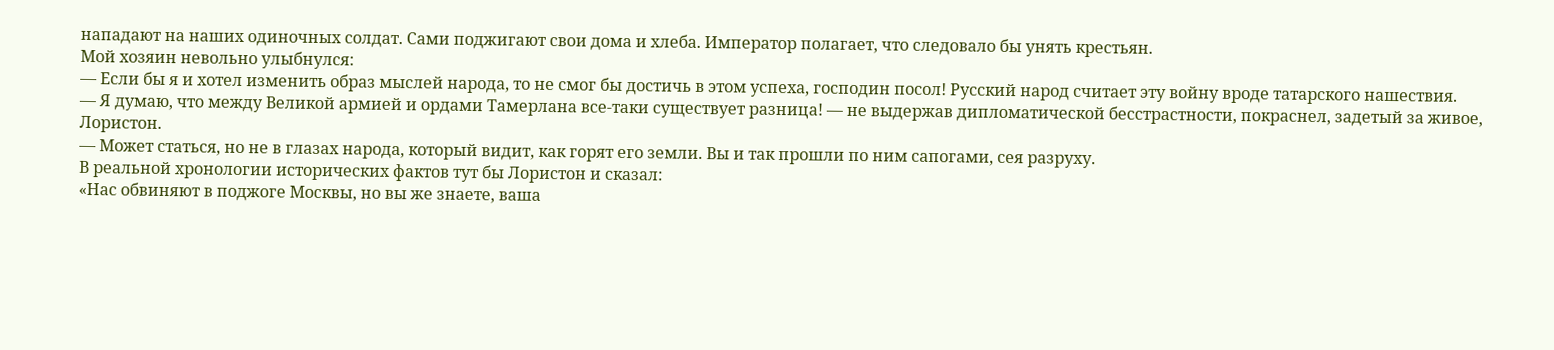нападают на наших одиночных солдат. Сами поджигают свои дома и хлеба. Император полагает, что следовало бы унять крестьян.
Мой хозяин невольно улыбнулся:
— Если бы я и хотел изменить образ мыслей народа, то не смог бы достичь в этом успеха, господин посол! Русский народ считает эту войну вроде татарского нашествия.
— Я думаю, что между Великой армией и ордами Тамерлана все-таки существует разница! — не выдержав дипломатической бесстрастности, покраснел, задетый за живое, Лористон.
— Может статься, но не в глазах народа, который видит, как горят его земли. Вы и так прошли по ним сапогами, сея разруху.
В реальной хронологии исторических фактов тут бы Лористон и сказал:
«Нас обвиняют в поджоге Москвы, но вы же знаете, ваша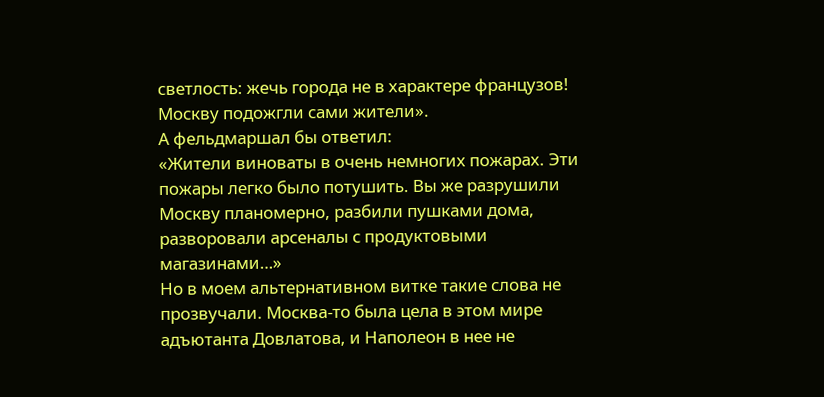светлость: жечь города не в характере французов! Москву подожгли сами жители».
А фельдмаршал бы ответил:
«Жители виноваты в очень немногих пожарах. Эти пожары легко было потушить. Вы же разрушили Москву планомерно, разбили пушками дома, разворовали арсеналы с продуктовыми магазинами…»
Но в моем альтернативном витке такие слова не прозвучали. Москва-то была цела в этом мире адъютанта Довлатова, и Наполеон в нее не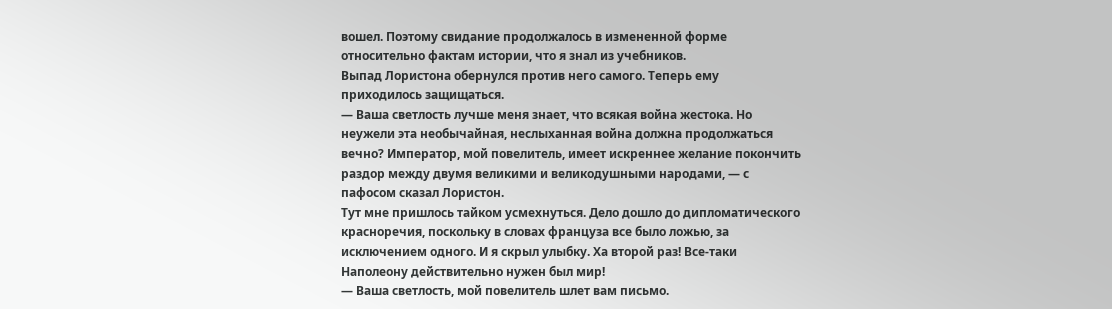вошел. Поэтому свидание продолжалось в измененной форме относительно фактам истории, что я знал из учебников.
Выпад Лористона обернулся против него самого. Теперь ему приходилось защищаться.
— Ваша светлость лучше меня знает, что всякая война жестока. Но неужели эта необычайная, неслыханная война должна продолжаться вечно? Император, мой повелитель, имеет искреннее желание покончить раздор между двумя великими и великодушными народами, — с пафосом сказал Лористон.
Тут мне пришлось тайком усмехнуться. Дело дошло до дипломатического красноречия, поскольку в словах француза все было ложью, за исключением одного. И я скрыл улыбку. Ха второй раз! Все-таки Наполеону действительно нужен был мир!
— Ваша светлость, мой повелитель шлет вам письмо.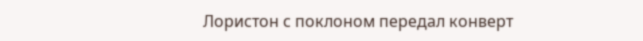Лористон с поклоном передал конверт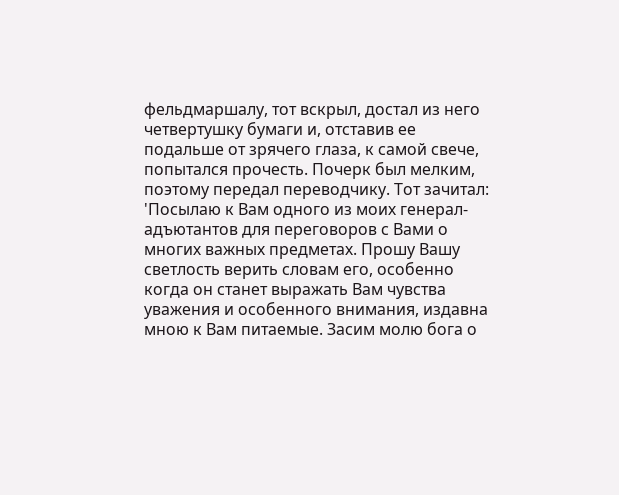фельдмаршалу, тот вскрыл, достал из него четвертушку бумаги и, отставив ее подальше от зрячего глаза, к самой свече, попытался прочесть. Почерк был мелким, поэтому передал переводчику. Тот зачитал:
'Посылаю к Вам одного из моих генерал-адъютантов для переговоров с Вами о многих важных предметах. Прошу Вашу светлость верить словам его, особенно когда он станет выражать Вам чувства уважения и особенного внимания, издавна мною к Вам питаемые. Засим молю бога о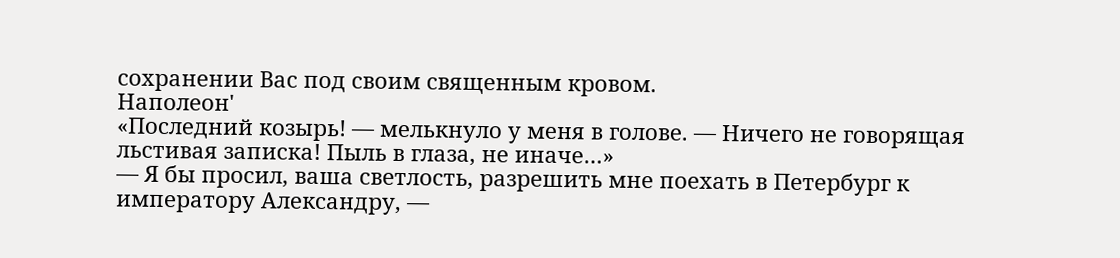сохранении Вас под своим священным кровом.
Наполеон'
«Последний козырь! — мелькнуло у меня в голове. — Ничего не говорящая льстивая записка! Пыль в глаза, не иначе…»
— Я бы просил, ваша светлость, разрешить мне поехать в Петербург к императору Александру, —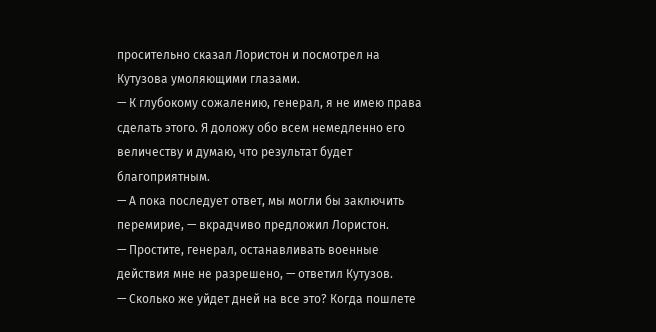просительно сказал Лористон и посмотрел на Кутузова умоляющими глазами.
— К глубокому сожалению, генерал, я не имею права сделать этого. Я доложу обо всем немедленно его величеству и думаю, что результат будет благоприятным.
— А пока последует ответ, мы могли бы заключить перемирие, — вкрадчиво предложил Лористон.
— Простите, генерал, останавливать военные действия мне не разрешено, — ответил Кутузов.
— Сколько же уйдет дней на все это? Когда пошлете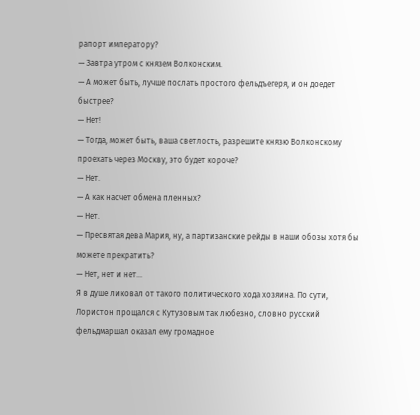рапорт императору?
— Завтра утром с князем Волконским.
— А может быть, лучше послать простого фельдъегеря, и он доедет быстрее?
— Нет!
— Тогда, может быть, ваша светлость, разрешите князю Волконскому проехать через Москву, это будет короче?
— Нет.
— А как насчет обмена пленных?
— Нет.
— Пресвятая дева Мария, ну, а партизанские рейды в наши обозы хотя бы можете прекратить?
— Нет, нет и нет…
Я в душе ликовал от такого политического хода хозяина. По сути, Лористон прощался с Кутузовым так любезно, словно русский фельдмаршал оказал ему громадное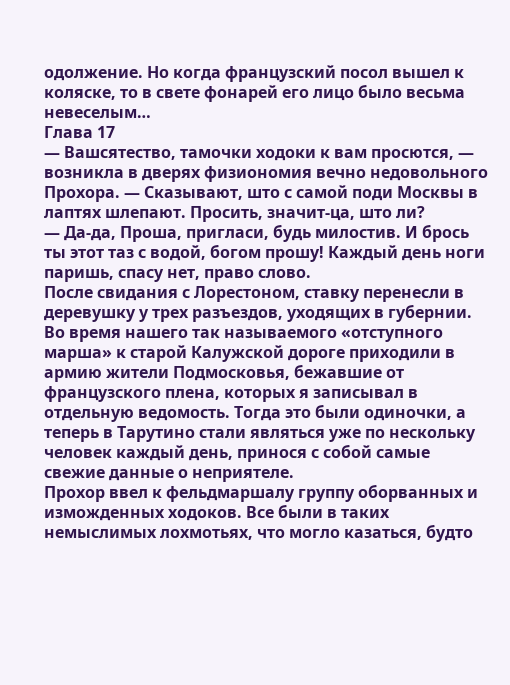одолжение. Но когда французский посол вышел к коляске, то в свете фонарей его лицо было весьма невеселым…
Глава 17
— Вашсятество, тамочки ходоки к вам просются, — возникла в дверях физиономия вечно недовольного Прохора. — Сказывают, што с самой поди Москвы в лаптях шлепают. Просить, значит-ца, што ли?
— Да-да, Проша, пригласи, будь милостив. И брось ты этот таз с водой, богом прошу! Каждый день ноги паришь, спасу нет, право слово.
После свидания с Лорестоном, ставку перенесли в деревушку у трех разъездов, уходящих в губернии. Во время нашего так называемого «отступного марша» к старой Калужской дороге приходили в армию жители Подмосковья, бежавшие от французского плена, которых я записывал в отдельную ведомость. Тогда это были одиночки, а теперь в Тарутино стали являться уже по нескольку человек каждый день, принося с собой самые свежие данные о неприятеле.
Прохор ввел к фельдмаршалу группу оборванных и изможденных ходоков. Все были в таких немыслимых лохмотьях, что могло казаться, будто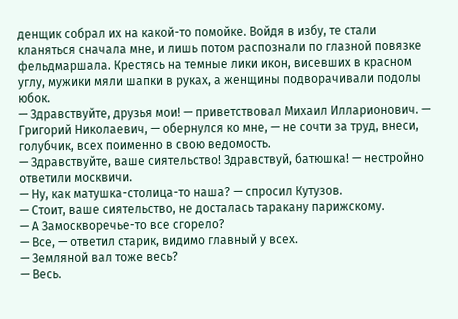денщик собрал их на какой-то помойке. Войдя в избу, те стали кланяться сначала мне, и лишь потом распознали по глазной повязке фельдмаршала. Крестясь на темные лики икон, висевших в красном углу, мужики мяли шапки в руках, а женщины подворачивали подолы юбок.
— Здравствуйте, друзья мои! — приветствовал Михаил Илларионович. — Григорий Николаевич, — обернулся ко мне, — не сочти за труд, внеси, голубчик, всех поименно в свою ведомость.
— Здравствуйте, ваше сиятельство! Здравствуй, батюшка! — нестройно ответили москвичи.
— Ну, как матушка-столица-то наша? — спросил Кутузов.
— Стоит, ваше сиятельство, не досталась таракану парижскому.
— А Замоскворечье-то все сгорело?
— Все, — ответил старик, видимо главный у всех.
— Земляной вал тоже весь?
— Весь.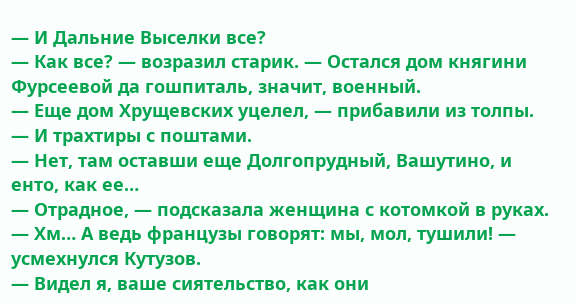— И Дальние Выселки все?
— Как все? — возразил старик. — Остался дом княгини Фурсеевой да гошпиталь, значит, военный.
— Еще дом Хрущевских уцелел, — прибавили из толпы. — И трахтиры с поштами.
— Нет, там оставши еще Долгопрудный, Вашутино, и енто, как ее…
— Отрадное, — подсказала женщина с котомкой в руках.
— Хм… А ведь французы говорят: мы, мол, тушили! — усмехнулся Кутузов.
— Видел я, ваше сиятельство, как они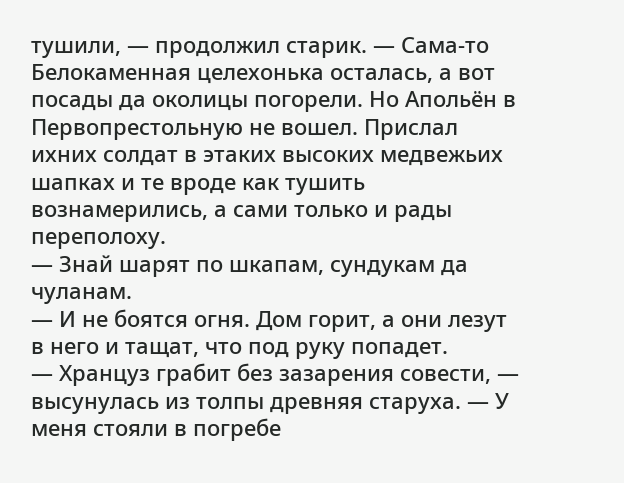тушили, — продолжил старик. — Сама-то Белокаменная целехонька осталась, а вот посады да околицы погорели. Но Апольён в Первопрестольную не вошел. Прислал ихних солдат в этаких высоких медвежьих шапках и те вроде как тушить вознамерились, а сами только и рады переполоху.
— Знай шарят по шкапам, сундукам да чуланам.
— И не боятся огня. Дом горит, а они лезут в него и тащат, что под руку попадет.
— Хранцуз грабит без зазарения совести, — высунулась из толпы древняя старуха. — У меня стояли в погребе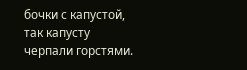бочки с капустой, так капусту черпали горстями.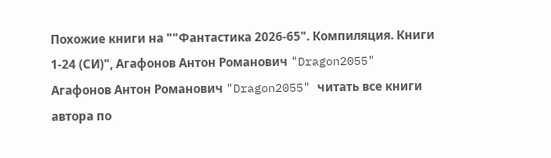Похожие книги на ""Фантастика 2026-65". Компиляция. Книги 1-24 (СИ)", Агафонов Антон Романович "Dragon2055"
Агафонов Антон Романович "Dragon2055" читать все книги автора по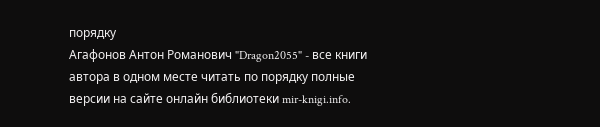порядку
Агафонов Антон Романович "Dragon2055" - все книги автора в одном месте читать по порядку полные версии на сайте онлайн библиотеки mir-knigi.info.